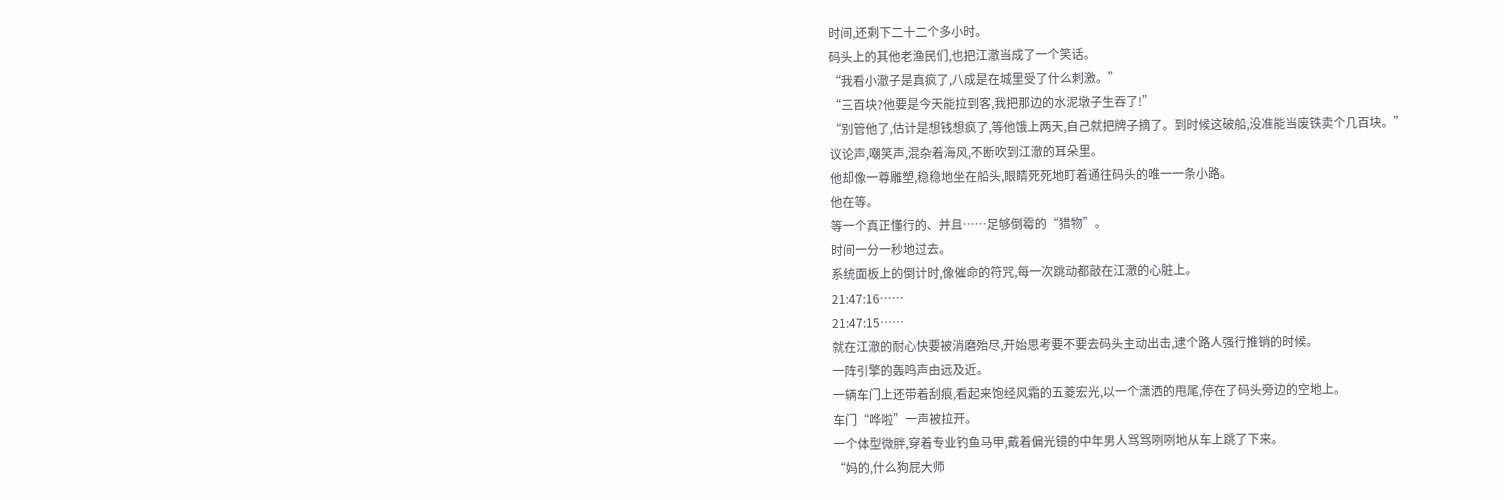时间,还剩下二十二个多小时。
码头上的其他老渔民们,也把江澈当成了一个笑话。
“我看小澈子是真疯了,八成是在城里受了什么刺激。”
“三百块?他要是今天能拉到客,我把那边的水泥墩子生吞了!”
“别管他了,估计是想钱想疯了,等他饿上两天,自己就把牌子摘了。到时候这破船,没准能当废铁卖个几百块。”
议论声,嘲笑声,混杂着海风,不断吹到江澈的耳朵里。
他却像一尊雕塑,稳稳地坐在船头,眼睛死死地盯着通往码头的唯一一条小路。
他在等。
等一个真正懂行的、并且……足够倒霉的“猎物”。
时间一分一秒地过去。
系统面板上的倒计时,像催命的符咒,每一次跳动都敲在江澈的心脏上。
21:47:16……
21:47:15……
就在江澈的耐心快要被消磨殆尽,开始思考要不要去码头主动出击,逮个路人强行推销的时候。
一阵引擎的轰鸣声由远及近。
一辆车门上还带着刮痕,看起来饱经风霜的五菱宏光,以一个潇洒的甩尾,停在了码头旁边的空地上。
车门“哗啦”一声被拉开。
一个体型微胖,穿着专业钓鱼马甲,戴着偏光镜的中年男人骂骂咧咧地从车上跳了下来。
“妈的,什么狗屁大师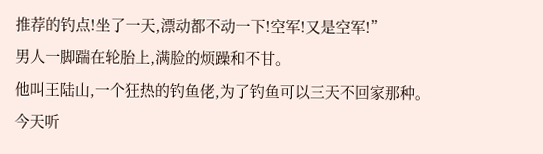推荐的钓点!坐了一天,漂动都不动一下!空军!又是空军!”
男人一脚踹在轮胎上,满脸的烦躁和不甘。
他叫王陆山,一个狂热的钓鱼佬,为了钓鱼可以三天不回家那种。
今天听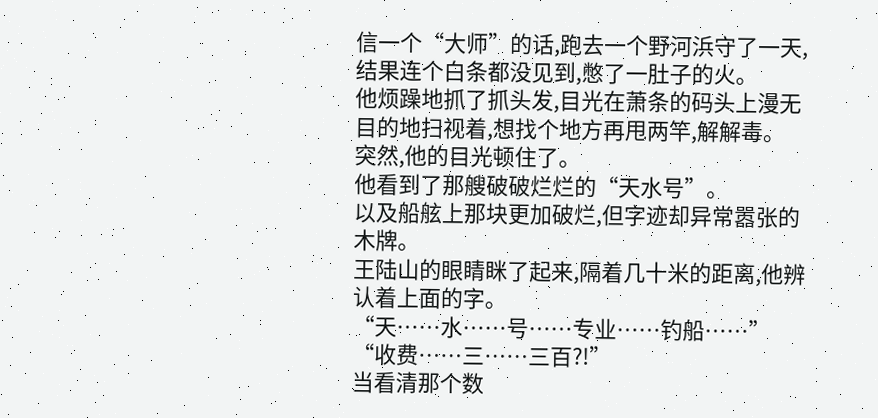信一个“大师”的话,跑去一个野河浜守了一天,结果连个白条都没见到,憋了一肚子的火。
他烦躁地抓了抓头发,目光在萧条的码头上漫无目的地扫视着,想找个地方再甩两竿,解解毒。
突然,他的目光顿住了。
他看到了那艘破破烂烂的“天水号”。
以及船舷上那块更加破烂,但字迹却异常嚣张的木牌。
王陆山的眼睛眯了起来,隔着几十米的距离,他辨认着上面的字。
“天……水……号……专业……钓船……”
“收费……三……三百?!”
当看清那个数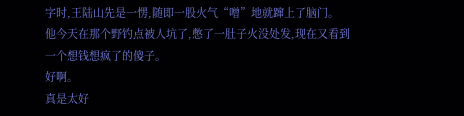字时,王陆山先是一愣,随即一股火气“噌”地就蹿上了脑门。
他今天在那个野钓点被人坑了,憋了一肚子火没处发,现在又看到一个想钱想疯了的傻子。
好啊。
真是太好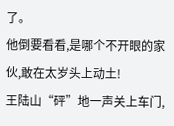了。
他倒要看看,是哪个不开眼的家伙,敢在太岁头上动土!
王陆山“砰”地一声关上车门,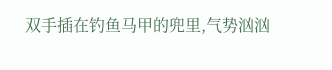双手插在钓鱼马甲的兜里,气势汹汹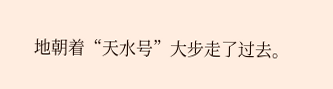地朝着“天水号”大步走了过去。